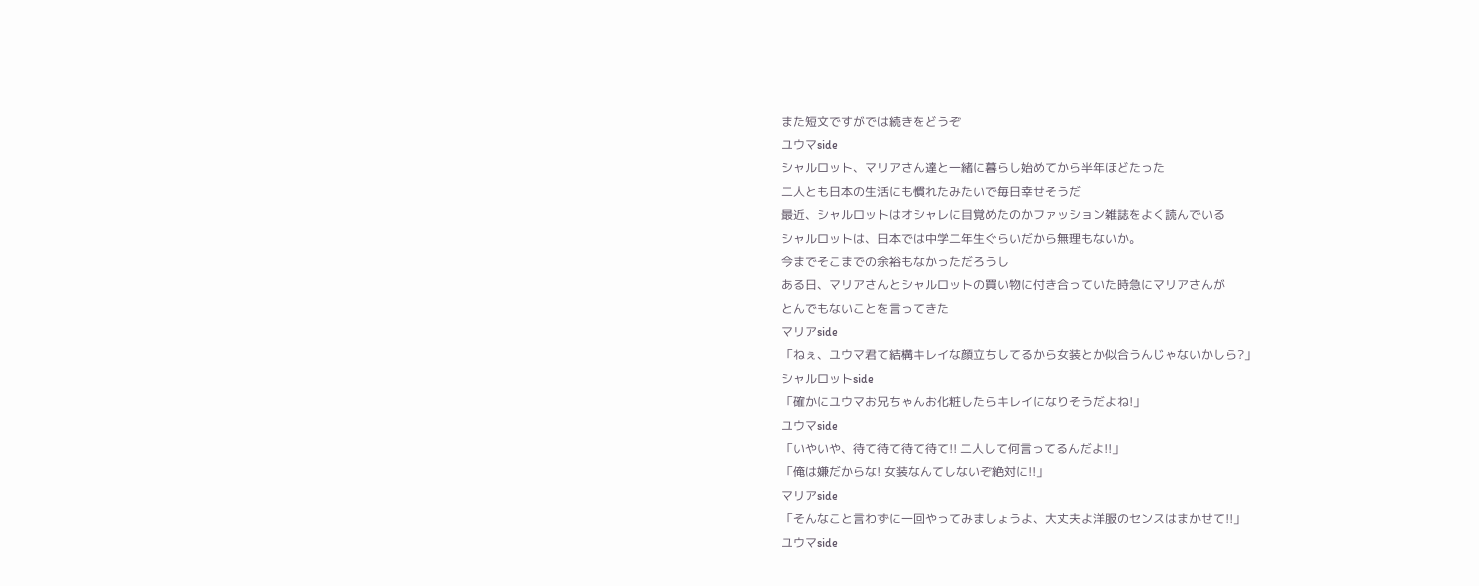また短文ですがでは続きをどうぞ
ユウマside
シャルロット、マリアさん達と一緒に暮らし始めてから半年ほどたった
二人とも日本の生活にも慣れたみたいで毎日幸せそうだ
最近、シャルロットはオシャレに目覚めたのかファッション雑誌をよく読んでいる
シャルロットは、日本では中学二年生ぐらいだから無理もないか。
今までそこまでの余裕もなかっただろうし
ある日、マリアさんとシャルロットの買い物に付き合っていた時急にマリアさんが
とんでもないことを言ってきた
マリアside
「ねぇ、ユウマ君て結構キレイな顔立ちしてるから女装とか似合うんじゃないかしら?」
シャルロットside
「確かにユウマお兄ちゃんお化粧したらキレイになりそうだよね!」
ユウマside
「いやいや、待て待て待て待て!! 二人して何言ってるんだよ!!」
「俺は嫌だからな! 女装なんてしないぞ絶対に!!」
マリアside
「そんなこと言わずに一回やってみましょうよ、大丈夫よ洋服のセンスはまかせて!!」
ユウマside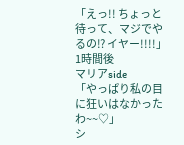「えっ!! ちょっと待って、マジでやるの⁉ イヤー!!!!」
1時間後
マリアside
「やっぱり私の目に狂いはなかったわ~~♡」
シ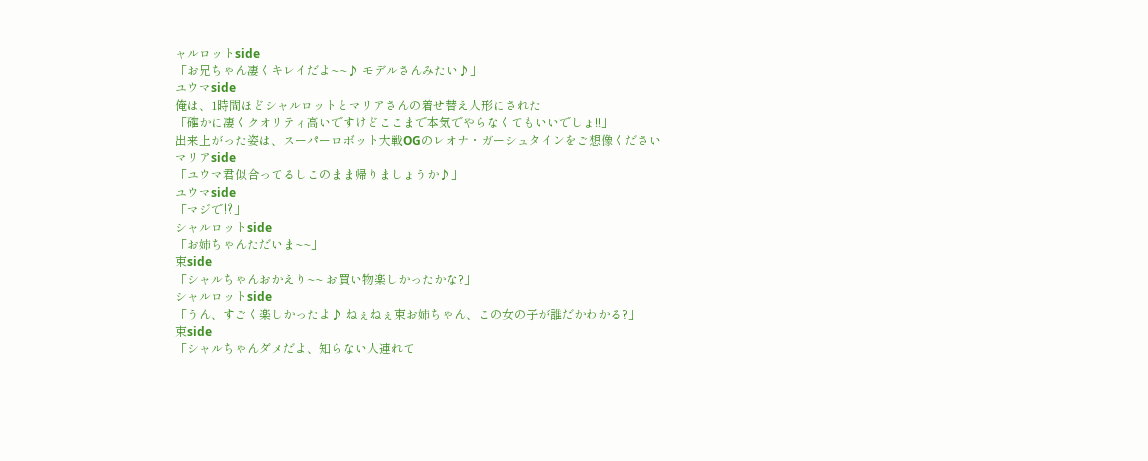ャルロットside
「お兄ちゃん凄くキレイだよ~~♪ モデルさんみたい♪」
ユウマside
俺は、1時間ほどシャルロットとマリアさんの着せ替え人形にされた
「確かに凄くクオリティ高いですけどここまで本気でやらなくてもいいでしょ!!」
出来上がった姿は、スーパーロボット大戦OGのレオナ・ガーシュタインをご想像ください
マリアside
「ユウマ君似合ってるしこのまま帰りましょうか♪」
ユウマside
「マジで⁉」
シャルロットside
「お姉ちゃんただいま~~」
束side
「シャルちゃんおかえり~~ お買い物楽しかったかな?」
シャルロットside
「うん、すごく楽しかったよ♪ ねぇねぇ束お姉ちゃん、この女の子が誰だかわかる?」
束side
「シャルちゃんダメだよ、知らない人連れて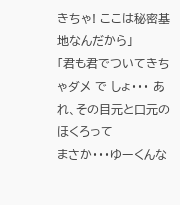きちゃ! ここは秘密基地なんだから」
「君も君でついてきちゃダメ で しょ・・・ あれ、その目元と口元のほくろって
まさか・・・ゆーくんな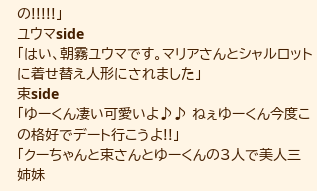の!!!!!」
ユウマside
「はい、朝霧ユウマです。マリアさんとシャルロットに着せ替え人形にされました」
束side
「ゆーくん凄い可愛いよ♪♪ ねぇゆーくん今度この格好でデート行こうよ!!」
「クーちゃんと束さんとゆーくんの3人で美人三姉妹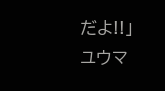だよ!!」
ユウマ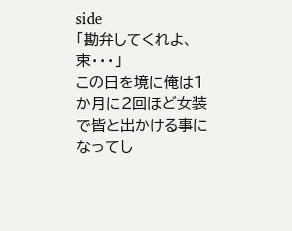side
「勘弁してくれよ、束・・・」
この日を境に俺は1か月に2回ほど女装で皆と出かける事になってし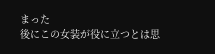まった
後にこの女装が役に立つとは思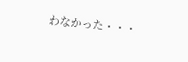わなかった・・・